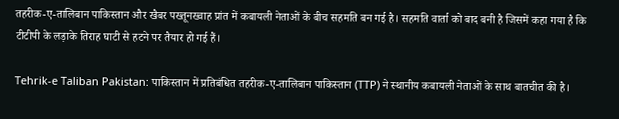तहरीक-ए-तालिबान पाकिस्तान और खैबर पख्तूनख्वाह प्रांत में कबायली नेताओं के बीच सहमति बन गई है। सहमति वार्ता को बाद बनी है जिसमें कहा गया है कि टीटीपी के लड़ाके तिराह घाटी से हटने पर तैयार हो गई हैं।

Tehrik-e Taliban Pakistan: पाकिस्तान में प्रतिबंधित तहरीक-ए-तालिबान पाकिस्तान (TTP) ने स्थानीय कबायली नेताओं के साथ बातचीत की है।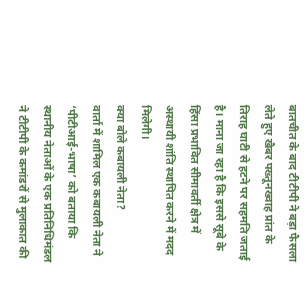बातचीत के बाद टीटीपी ने बड़ा फैसला लेते हुए खैबर पख्तूनख्वाह प्रांत के तिराह घाटी से हटने पर सहमति जताई है। माना जा रहा है कि इससे सूबे के हिंसा प्रभावित सीमावर्ती क्षेत्र में अस्थायी शांति स्थापित करने में मदद मिलेगी।
क्या बोले कबायली नेता?
वार्ता में शामिल एक कबायली नेता ने ‘पीटीआई-भाषा’ को बताया कि स्थानीय नेताओं के एक प्रतिनिधिमंडल ने टीटीपी के कमांडरों से मुलाकात की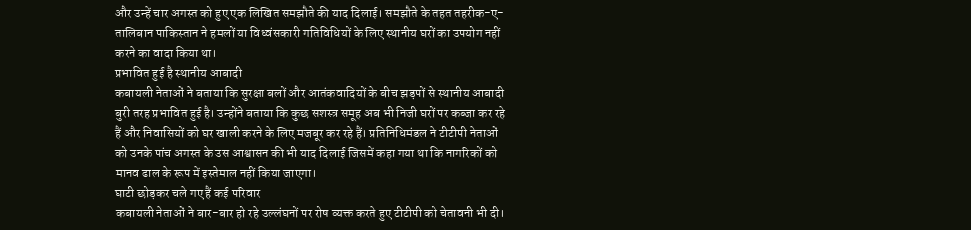और उन्हें चार अगस्त को हुए एक लिखित समझौते की याद दिलाई। समझौते के तहत तहरीक-ए-तालिबान पाकिस्तान ने हमलों या विध्वंसकारी गतिविधियों के लिए स्थानीय घरों का उपयोग नहीं करने का वादा किया था।
प्रभावित हुई है स्थानीय आबादी
कबायली नेताओं ने बताया कि सुरक्षा बलों और आतंकवादियों के बीच झड़पों से स्थानीय आबादी बुरी तरह प्रभावित हुई है। उन्होंने बताया कि कुछ सशस्त्र समूह अब भी निजी घरों पर कब्जा कर रहे हैं और निवासियों को घर खाली करने के लिए मजबूर कर रहे हैं। प्रतिनिधिमंडल ने टीटीपी नेताओं को उनके पांच अगस्त के उस आश्वासन की भी याद दिलाई जिसमें कहा गया था कि नागरिकों को मानव ढाल के रूप में इस्तेमाल नहीं किया जाएगा।
घाटी छोड़कर चले गए हैं कई परिवार
कबायली नेताओं ने बार-बार हो रहे उल्लंघनों पर रोष व्यक्त करते हुए टीटीपी को चेतावनी भी दी।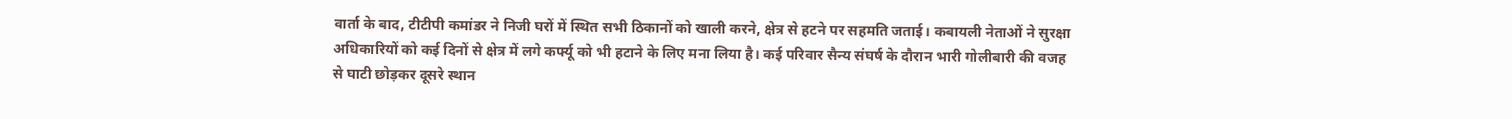वार्ता के बाद, टीटीपी कमांडर ने निजी घरों में स्थित सभी ठिकानों को खाली करने, क्षेत्र से हटने पर सहमति जताई। कबायली नेताओं ने सुरक्षा अधिकारियों को कई दिनों से क्षेत्र में लगे कर्फ्यू को भी हटाने के लिए मना लिया है। कई परिवार सैन्य संघर्ष के दौरान भारी गोलीबारी की वजह से घाटी छोड़कर दूसरे स्थान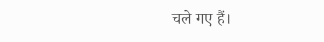चले गए हैं।